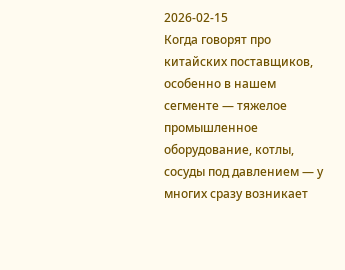2026-02-15
Когда говорят про китайских поставщиков, особенно в нашем сегменте — тяжелое промышленное оборудование, котлы, сосуды под давлением — у многих сразу возникает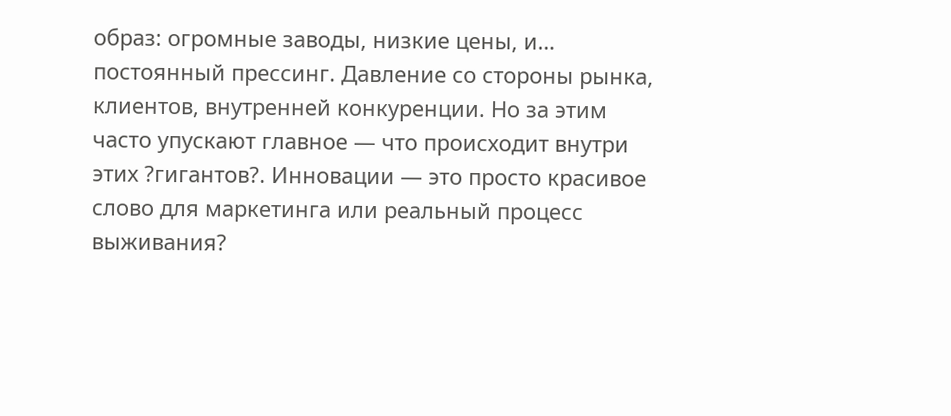образ: огромные заводы, низкие цены, и… постоянный прессинг. Давление со стороны рынка, клиентов, внутренней конкуренции. Но за этим часто упускают главное — что происходит внутри этих ?гигантов?. Инновации — это просто красивое слово для маркетинга или реальный процесс выживания?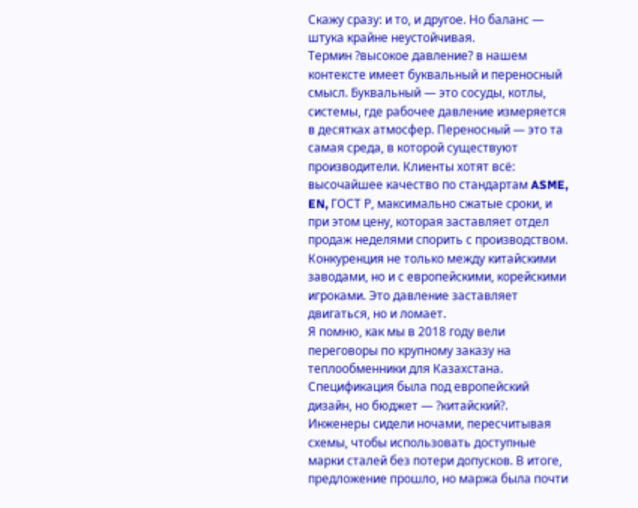Скажу сразу: и то, и другое. Но баланс — штука крайне неустойчивая.
Термин ?высокое давление? в нашем контексте имеет буквальный и переносный смысл. Буквальный — это сосуды, котлы, системы, где рабочее давление измеряется в десятках атмосфер. Переносный — это та самая среда, в которой существуют производители. Клиенты хотят всё: высочайшее качество по стандартам ASME, EN, ГОСТ Р, максимально сжатые сроки, и при этом цену, которая заставляет отдел продаж неделями спорить с производством. Конкуренция не только между китайскими заводами, но и с европейскими, корейскими игроками. Это давление заставляет двигаться, но и ломает.
Я помню, как мы в 2018 году вели переговоры по крупному заказу на теплообменники для Казахстана. Спецификация была под европейский дизайн, но бюджет — ?китайский?. Инженеры сидели ночами, пересчитывая схемы, чтобы использовать доступные марки сталей без потери допусков. В итоге, предложение прошло, но маржа была почти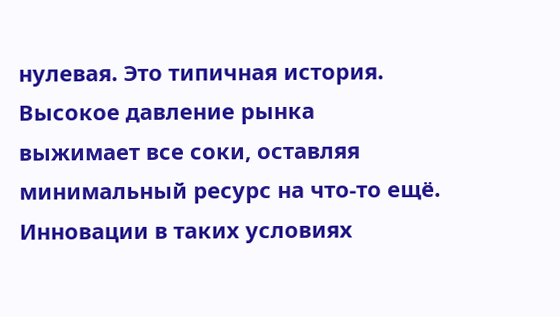нулевая. Это типичная история. Высокое давление рынка выжимает все соки, оставляя минимальный ресурс на что-то ещё. Инновации в таких условиях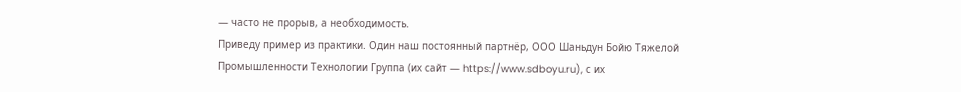— часто не прорыв, а необходимость.
Приведу пример из практики. Один наш постоянный партнёр, ООО Шаньдун Бойю Тяжелой Промышленности Технологии Группа (их сайт — https://www.sdboyu.ru), с их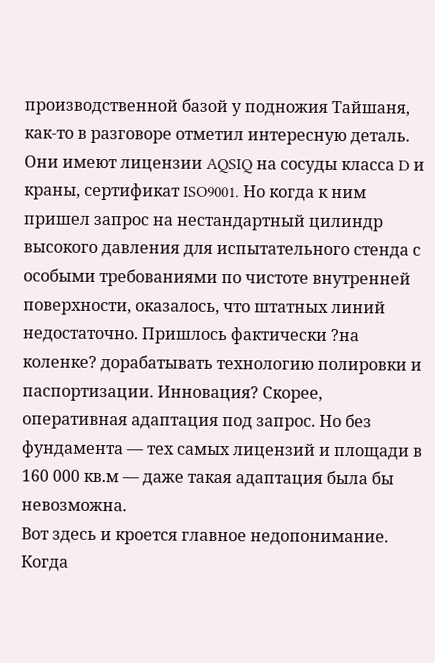производственной базой у подножия Тайшаня, как-то в разговоре отметил интересную деталь. Они имеют лицензии AQSIQ на сосуды класса D и краны, сертификат ISO9001. Но когда к ним пришел запрос на нестандартный цилиндр высокого давления для испытательного стенда с особыми требованиями по чистоте внутренней поверхности, оказалось, что штатных линий недостаточно. Пришлось фактически ?на коленке? дорабатывать технологию полировки и паспортизации. Инновация? Скорее, оперативная адаптация под запрос. Но без фундамента — тех самых лицензий и площади в 160 000 кв.м — даже такая адаптация была бы невозможна.
Вот здесь и кроется главное недопонимание. Когда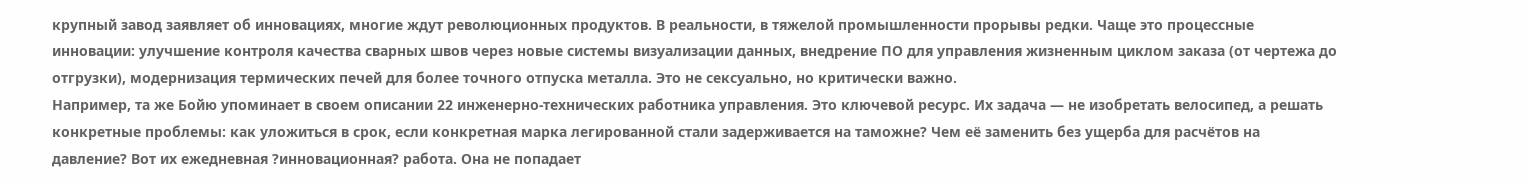крупный завод заявляет об инновациях, многие ждут революционных продуктов. В реальности, в тяжелой промышленности прорывы редки. Чаще это процессные инновации: улучшение контроля качества сварных швов через новые системы визуализации данных, внедрение ПО для управления жизненным циклом заказа (от чертежа до отгрузки), модернизация термических печей для более точного отпуска металла. Это не сексуально, но критически важно.
Например, та же Бойю упоминает в своем описании 22 инженерно-технических работника управления. Это ключевой ресурс. Их задача — не изобретать велосипед, а решать конкретные проблемы: как уложиться в срок, если конкретная марка легированной стали задерживается на таможне? Чем её заменить без ущерба для расчётов на давление? Вот их ежедневная ?инновационная? работа. Она не попадает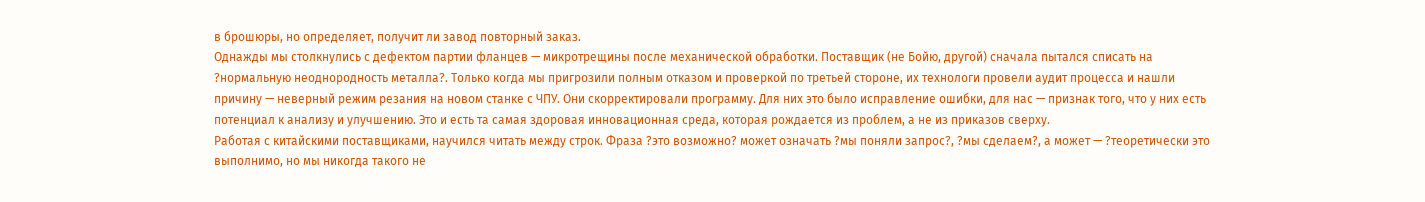в брошюры, но определяет, получит ли завод повторный заказ.
Однажды мы столкнулись с дефектом партии фланцев — микротрещины после механической обработки. Поставщик (не Бойю, другой) сначала пытался списать на ?нормальную неоднородность металла?. Только когда мы пригрозили полным отказом и проверкой по третьей стороне, их технологи провели аудит процесса и нашли причину — неверный режим резания на новом станке с ЧПУ. Они скорректировали программу. Для них это было исправление ошибки, для нас — признак того, что у них есть потенциал к анализу и улучшению. Это и есть та самая здоровая инновационная среда, которая рождается из проблем, а не из приказов сверху.
Работая с китайскими поставщиками, научился читать между строк. Фраза ?это возможно? может означать ?мы поняли запрос?, ?мы сделаем?, а может — ?теоретически это выполнимо, но мы никогда такого не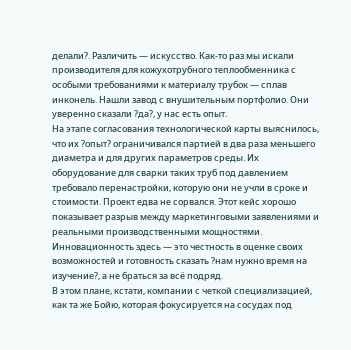делали?. Различить — искусство. Как-то раз мы искали производителя для кожухотрубного теплообменника с особыми требованиями к материалу трубок — сплав инконель. Нашли завод с внушительным портфолио. Они уверенно сказали ?да?, у нас есть опыт.
На этапе согласования технологической карты выяснилось, что их ?опыт? ограничивался партией в два раза меньшего диаметра и для других параметров среды. Их оборудование для сварки таких труб под давлением требовало перенастройки, которую они не учли в сроке и стоимости. Проект едва не сорвался. Этот кейс хорошо показывает разрыв между маркетинговыми заявлениями и реальными производственными мощностями. Инновационность здесь — это честность в оценке своих возможностей и готовность сказать ?нам нужно время на изучение?, а не браться за всё подряд.
В этом плане, кстати, компании с четкой специализацией, как та же Бойю, которая фокусируется на сосудах под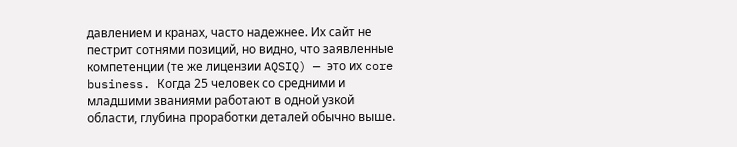давлением и кранах, часто надежнее. Их сайт не пестрит сотнями позиций, но видно, что заявленные компетенции (те же лицензии AQSIQ) — это их core business. Когда 25 человек со средними и младшими званиями работают в одной узкой области, глубина проработки деталей обычно выше.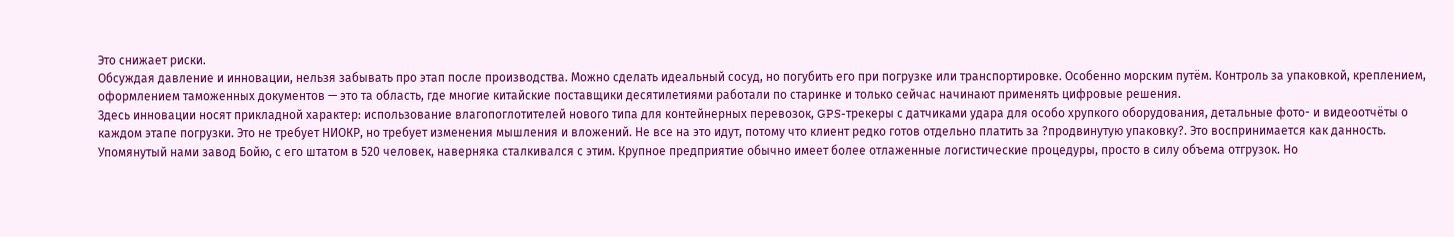Это снижает риски.
Обсуждая давление и инновации, нельзя забывать про этап после производства. Можно сделать идеальный сосуд, но погубить его при погрузке или транспортировке. Особенно морским путём. Контроль за упаковкой, креплением, оформлением таможенных документов — это та область, где многие китайские поставщики десятилетиями работали по старинке и только сейчас начинают применять цифровые решения.
Здесь инновации носят прикладной характер: использование влагопоглотителей нового типа для контейнерных перевозок, GPS-трекеры с датчиками удара для особо хрупкого оборудования, детальные фото- и видеоотчёты о каждом этапе погрузки. Это не требует НИОКР, но требует изменения мышления и вложений. Не все на это идут, потому что клиент редко готов отдельно платить за ?продвинутую упаковку?. Это воспринимается как данность.
Упомянутый нами завод Бойю, с его штатом в 520 человек, наверняка сталкивался с этим. Крупное предприятие обычно имеет более отлаженные логистические процедуры, просто в силу объема отгрузок. Но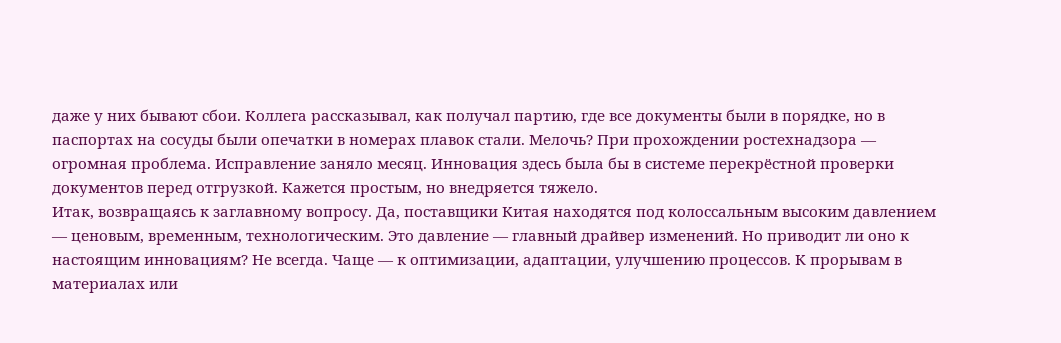даже у них бывают сбои. Коллега рассказывал, как получал партию, где все документы были в порядке, но в паспортах на сосуды были опечатки в номерах плавок стали. Мелочь? При прохождении ростехнадзора — огромная проблема. Исправление заняло месяц. Инновация здесь была бы в системе перекрёстной проверки документов перед отгрузкой. Кажется простым, но внедряется тяжело.
Итак, возвращаясь к заглавному вопросу. Да, поставщики Китая находятся под колоссальным высоким давлением — ценовым, временным, технологическим. Это давление — главный драйвер изменений. Но приводит ли оно к настоящим инновациям? Не всегда. Чаще — к оптимизации, адаптации, улучшению процессов. К прорывам в материалах или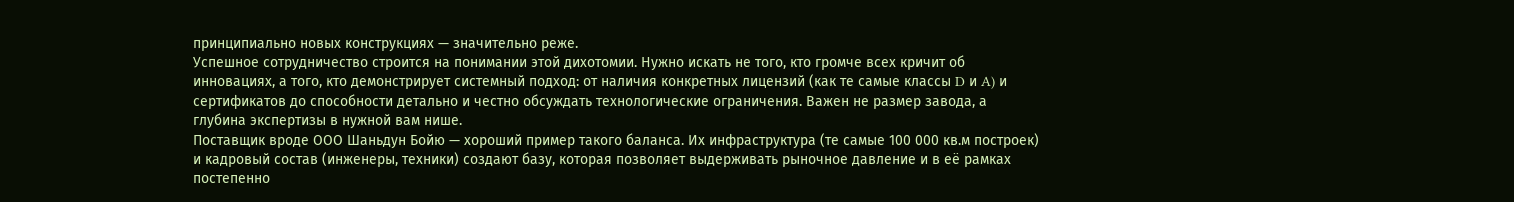принципиально новых конструкциях — значительно реже.
Успешное сотрудничество строится на понимании этой дихотомии. Нужно искать не того, кто громче всех кричит об инновациях, а того, кто демонстрирует системный подход: от наличия конкретных лицензий (как те самые классы D и A) и сертификатов до способности детально и честно обсуждать технологические ограничения. Важен не размер завода, а глубина экспертизы в нужной вам нише.
Поставщик вроде ООО Шаньдун Бойю — хороший пример такого баланса. Их инфраструктура (те самые 100 000 кв.м построек) и кадровый состав (инженеры, техники) создают базу, которая позволяет выдерживать рыночное давление и в её рамках постепенно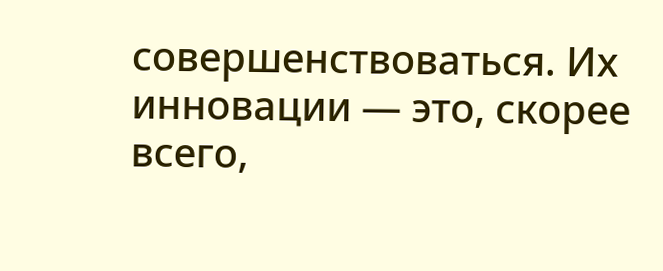совершенствоваться. Их инновации — это, скорее всего,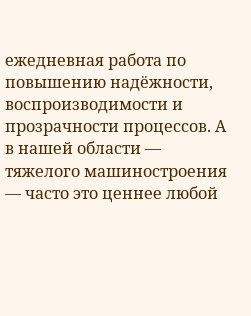ежедневная работа по повышению надёжности, воспроизводимости и прозрачности процессов. А в нашей области — тяжелого машиностроения — часто это ценнее любой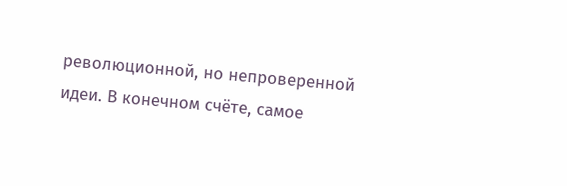революционной, но непроверенной идеи. В конечном счёте, самое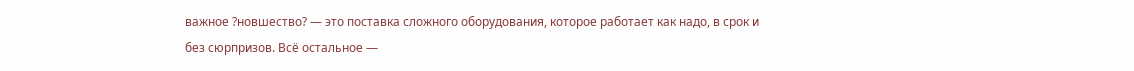важное ?новшество? — это поставка сложного оборудования, которое работает как надо, в срок и без сюрпризов. Всё остальное —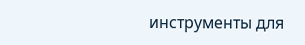инструменты для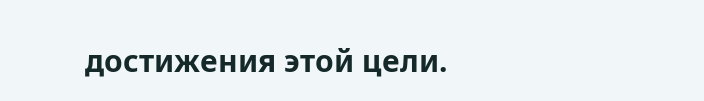достижения этой цели.